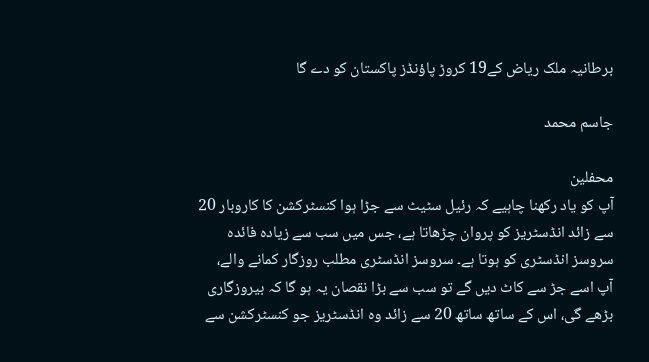برطانیہ ملک ریاض کے19 کروڑ پاؤنڈز پاکستان کو دے گا

جاسم محمد

محفلین
آپ کو یاد رکھنا چاہیے کہ رئیل سٹیٹ سے جڑا ہوا کنسٹرکشن کا کاروبار 20 سے زائد انڈسٹریز کو پروان چڑھاتا ہے، جس میں سب سے زیادہ فائدہ سروسز انڈسٹری کو ہوتا ہے۔ سروسز انڈسٹری مطلب روزگار کمانے والے، آپ اسے جڑ سے کاٹ دیں گے تو سب سے بڑا نقصان یہ ہو گا کہ بیروزگاری بڑھے گی، اس کے ساتھ ساتھ 20 سے زائد وہ انڈسٹریز جو کنسٹرکشن سے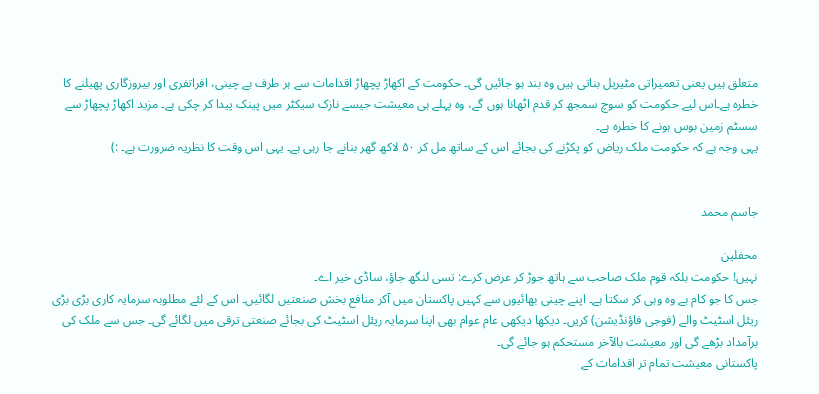متعلق ہیں یعنی تعمیراتی مٹیریل بناتی ہیں وہ بند ہو جائیں گی۔ حکومت کے اکھاڑ پچھاڑ اقدامات سے ہر طرف بے چینی، افراتفری اور بیروزگاری پھیلنے کا خطرہ ہے۔اس لیے حکومت کو سوچ سمجھ کر قدم اٹھانا ہوں گے، وہ پہلے ہی معیشت جیسے نازک سیکٹر میں پینک پیدا کر چکی ہے۔ مزید اکھاڑ پچھاڑ سے سسٹم زمین بوس ہونے کا خطرہ ہے۔
یہی وجہ ہے کہ حکومت ملک ریاض کو پکڑنے کی بجائے اس کے ساتھ مل کر ۵۰ لاکھ گھر بنانے جا رہی ہے۔ یہی اس وقت کا نظریہ ضرورت ہے۔ :)


جاسم محمد

محفلین
نہیں! حکومت بلکہ قوم ملک صاحب سے ہاتھ جوڑ کر عرض کرے: تسی لنگھ جاؤ، ساڈی خیر اے۔
جس کا جو کام ہے وہ وہی کر سکتا ہے۔ اپنے چینی بھائیوں سے کہیں پاکستان میں آکر منافع بخش صنعتیں لگائیں۔ اس کے لئے مطلوبہ سرمایہ کاری بڑی بڑی ریئل اسٹیٹ والے (فوجی فاؤنڈیشن) کریں۔ دیکھا دیکھی عام عوام بھی اپنا سرمایہ ریئل اسٹیٹ کی بجائے صنعتی ترقی میں لگائے گی۔ جس سے ملک کی برآمداد بڑھے گی اور معیشت بالآخر مستحکم ہو جائے گی۔
پاکستانی معیشت تمام تر اقدامات کے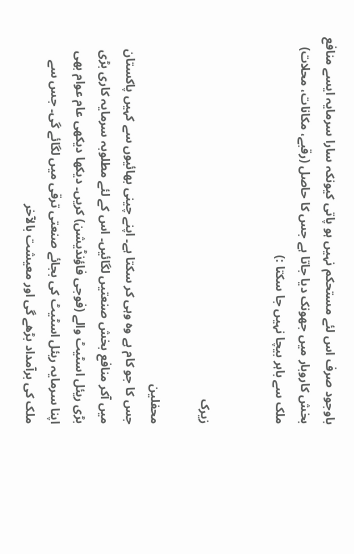باوجود صرف اس لئے مستحکم نہیں ہو پاتی کیونکہ سارا سرمایہ ایسے منافع بخش کاروبار میں جھونک دیا جاتا ہے جس کا حاصل (رقبے، مکانات، محلات) ملک سے باہر بیچا نہیں جا سکتا :)


زیرک

محفلین
جس کا جو کام ہے وہ وہی کر سکتا ہے۔ اپنے چینی بھائیوں سے کہیں پاکستان میں آکر منافع بخش صنعتیں لگائیں۔ اس کے لئے مطلوبہ سرمایہ کاری بڑی بڑی ریئل اسٹیٹ والے (فوجی فاؤنڈیشن) کریں۔ دیکھا دیکھی عام عوام بھی اپنا سرمایہ ریئل اسٹیٹ کی بجائے صنعتی ترقی میں لگائے گی۔ جس سے ملک کی برآمداد بڑھے گی اور معیشت بالآخر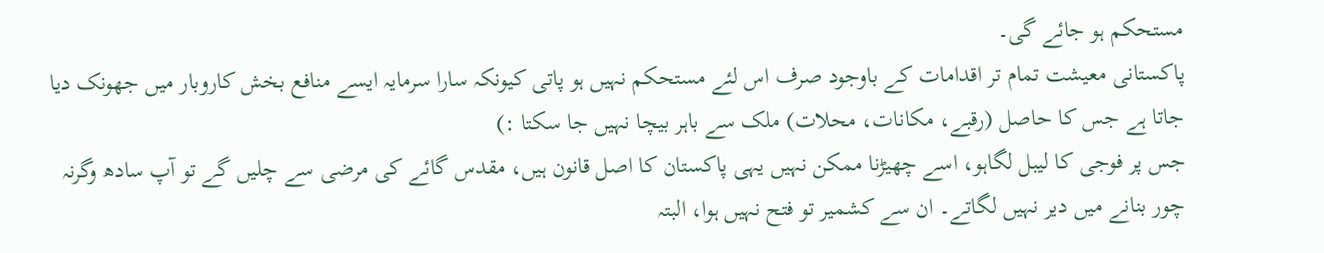مستحکم ہو جائے گی۔
پاکستانی معیشت تمام تر اقدامات کے باوجود صرف اس لئے مستحکم نہیں ہو پاتی کیونکہ سارا سرمایہ ایسے منافع بخش کاروبار میں جھونک دیا جاتا ہے جس کا حاصل (رقبے، مکانات، محلات) ملک سے باہر بیچا نہیں جا سکتا :)
جس پر فوجی کا لیبل لگاہو، اسے چھیڑنا ممکن نہیں یہی پاکستان کا اصل قانون ہیں، مقدس گائے کی مرضی سے چلیں گے تو آپ سادھ وگرنہ چور بنانے میں دیر نہیں لگاتے۔ ان سے کشمیر تو فتح نہیں ہوا، البتہ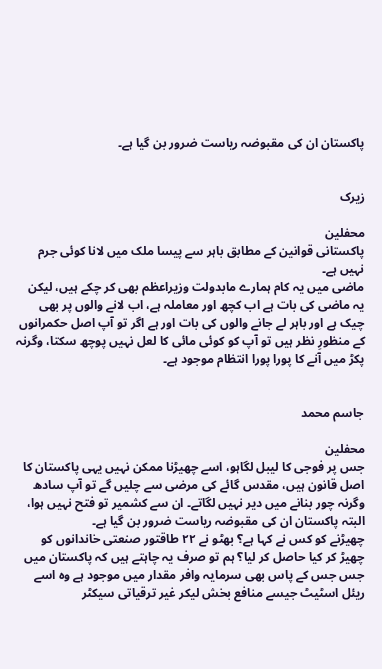پاکستان ان کی مقبوضہ ریاست ضرور بن گیا ہے۔


زیرک

محفلین
پاکستانی قوانین کے مطابق باہر سے پیسا ملک میں لانا کوئی جرم نہیں ہے۔
ماضی میں یہ کام ہمارے مابدولت وزیراعظم بھی کر چکے ہیں، لیکن یہ ماضی کی بات ہے اب کچھ اور معاملہ ہے، اب لانے والوں پر بھی چیک ہے اور باہر لے جانے والوں کی بات اور ہے اگر تو آپ اصل حکمرانوں کے منظورِ نظر ہیں تو آپ کو کوئی مائی کا لعل نہیں پوچھ سکتا، وگرنہ پکڑ میں آنے کا پورا پورا انتظام موجود ہے۔


جاسم محمد

محفلین
جس پر فوجی کا لیبل لگاہو، اسے چھیڑنا ممکن نہیں یہی پاکستان کا اصل قانون ہیں، مقدس گائے کی مرضی سے چلیں گے تو آپ سادھ وگرنہ چور بنانے میں دیر نہیں لگاتے۔ ان سے کشمیر تو فتح نہیں ہوا، البتہ پاکستان ان کی مقبوضہ ریاست ضرور بن گیا ہے۔
چھیڑنے کو کس نے کہا ہے؟ بھٹو نے ۲۲ طاقتور صنعتی خاندانوں کو چھیڑ کر کیا حاصل کر لیا؟ ہم تو صرف یہ چاہتے ہیں کہ پاکستان میں جس جس کے پاس بھی سرمایہ وافر مقدار میں موجود ہے وہ اسے ریئل اسٹیٹ جیسے منافع بخش لیکر غیر ترقیاتی سیکٹر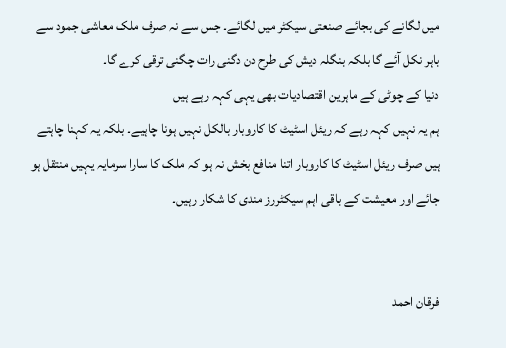میں لگانے کی بجائے صنعتی سیکٹر میں لگائے۔ جس سے نہ صرف ملک معاشی جمود سے باہر نکل آئے گا بلکہ بنگلہ دیش کی طرح دن دگنی رات چگنی ترقی کرے گا۔
دنیا کے چوٹی کے ماہرین اقتصادیات بھی یہی کہہ رہے ہیں
ہم یہ نہیں کہہ رہے کہ ریئل اسٹیٹ کا کاروبار بالکل نہیں ہونا چاہیے۔ بلکہ یہ کہنا چاہتے ہیں صرف ریئل اسٹیٹ کا کاروبار اتنا منافع بخش نہ ہو کہ ملک کا سارا سرمایہ یہیں منتقل ہو جائے اور معیشت کے باقی اہم سیکٹررز مندی کا شکار رہیں۔


فرقان احمد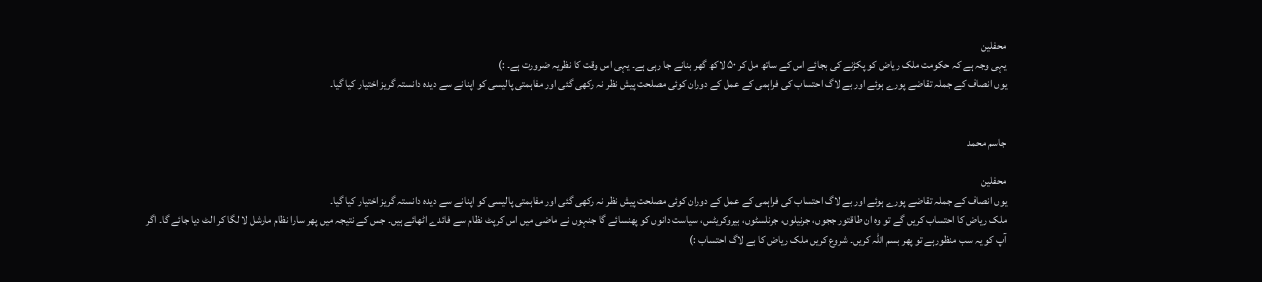محفلین
یہی وجہ ہے کہ حکومت ملک ریاض کو پکڑنے کی بجائے اس کے ساتھ مل کر ۵۰ لاکھ گھر بنانے جا رہی ہے۔ یہی اس وقت کا نظریہ ضرورت ہے۔ :)
یوں انصاف کے جملہ تقاضے پورے ہوئے اور بے لاگ احتساب کی فراہمی کے عمل کے دوران کوئی مصلحت پیش نظر نہ رکھی گئی اور مفاہمتی پالیسی کو اپنانے سے دیدہ دانستہ گریز اختیار کیا گیا۔


جاسم محمد

محفلین
یوں انصاف کے جملہ تقاضے پورے ہوئے اور بے لاگ احتساب کی فراہمی کے عمل کے دوران کوئی مصلحت پیش نظر نہ رکھی گئی اور مفاہمتی پالیسی کو اپنانے سے دیدہ دانستہ گریز اختیار کیا گیا۔
ملک ریاض کا احتساب کریں گے تو وہ ان طاقتور ججوں، جرنیلوں، جرنلسٹوں، بیروکریٹس، سیاست دانوں کو پھنسائے گا جنہوں نے ماضی میں اس کرپٹ نظام سے فائدے اٹھائے ہیں۔ جس کے نتیجہ میں پھر سارا نظام مارشل لا لگا کر الٹ دیا جائے گا۔ اگر آپ کو یہ سب منظورہے تو پھر بسم اللہ کریں۔ شروع کریں ملک ریاض کا بے لاگ احتساب :)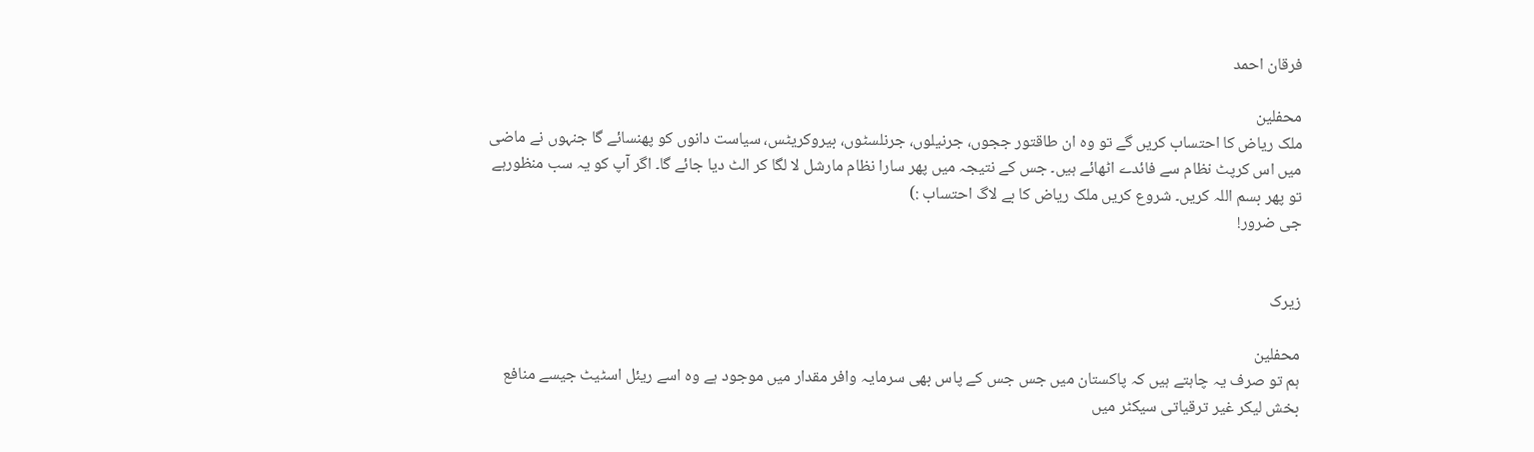فرقان احمد

محفلین
ملک ریاض کا احتساب کریں گے تو وہ ان طاقتور ججوں، جرنیلوں، جرنلسٹوں، بیروکریٹس، سیاست دانوں کو پھنسائے گا جنہوں نے ماضی میں اس کرپٹ نظام سے فائدے اٹھائے ہیں۔ جس کے نتیجہ میں پھر سارا نظام مارشل لا لگا کر الٹ دیا جائے گا۔ اگر آپ کو یہ سب منظورہے تو پھر بسم اللہ کریں۔ شروع کریں ملک ریاض کا بے لاگ احتساب :)
جی ضرور!


زیرک

محفلین
ہم تو صرف یہ چاہتے ہیں کہ پاکستان میں جس جس کے پاس بھی سرمایہ وافر مقدار میں موجود ہے وہ اسے ریئل اسٹیٹ جیسے منافع بخش لیکر غیر ترقیاتی سیکٹر میں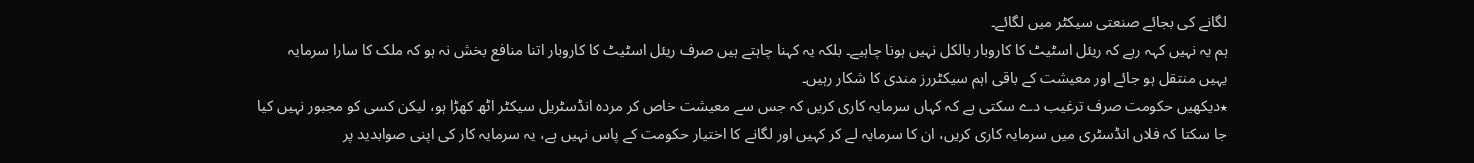لگانے کی بجائے صنعتی سیکٹر میں لگائے۔
ہم یہ نہیں کہہ رہے کہ ریئل اسٹیٹ کا کاروبار بالکل نہیں ہونا چاہیے۔ بلکہ یہ کہنا چاہتے ہیں صرف ریئل اسٹیٹ کا کاروبار اتنا منافع بخش نہ ہو کہ ملک کا سارا سرمایہ یہیں منتقل ہو جائے اور معیشت کے باقی اہم سیکٹررز مندی کا شکار رہیں۔
٭دیکھیں حکومت صرف ترغیب دے سکتی ہے کہ کہاں سرمایہ کاری کریں کہ جس سے معیشت خاص کر مردہ انڈسٹریل سیکٹر اٹھ کھڑا ہو، لیکن کسی کو مجبور نہیں کیا جا سکتا کہ فلاں انڈسٹری میں سرمایہ کاری کریں، ان کا سرمایہ لے کر کہیں اور لگانے کا اختیار حکومت کے پاس نہیں ہے، یہ سرمایہ کار کی اپنی صوابدید پر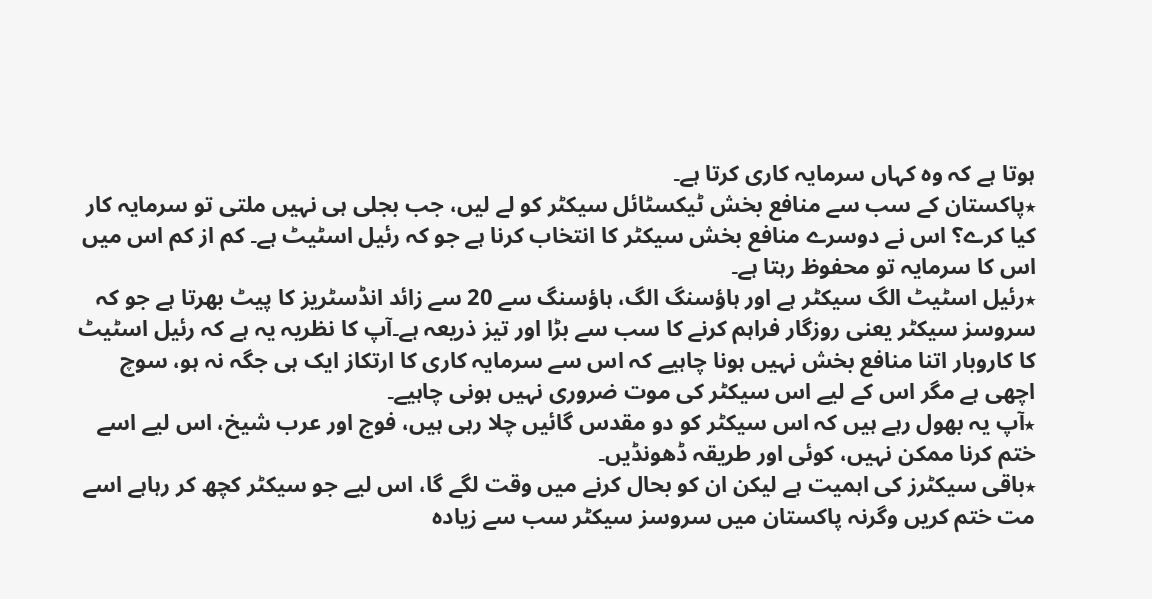ہوتا ہے کہ وہ کہاں سرمایہ کاری کرتا ہے۔
٭پاکستان کے سب سے منافع بخش ٹیکسٹائل سیکٹر کو لے لیں، جب بجلی ہی نہیں ملتی تو سرمایہ کار کیا کرے؟ اس نے دوسرے منافع بخش سیکٹر کا انتخاب کرنا ہے جو کہ رئیل اسٹیٹ ہے۔ کم از کم اس میں اس کا سرمایہ تو محفوظ رہتا ہے۔
٭رئیل اسٹیٹ الگ سیکٹر ہے اور ہاؤسنگ الگ، ہاؤسنگ سے 20 سے زائد انڈسٹریز کا پیٹ بھرتا ہے جو کہ سروسز سیکٹر یعنی روزگار فراہم کرنے کا سب سے بڑا اور تیز ذریعہ ہے۔آپ کا نظریہ یہ ہے کہ رئیل اسٹیٹ کا کاروبار اتنا منافع بخش نہیں ہونا چاہیے کہ اس سے سرمایہ کاری کا ارتکاز ایک ہی جگہ نہ ہو، سوچ اچھی ہے مگر اس کے لیے اس سیکٹر کی موت ضروری نہیں ہونی چاہیے۔
٭آپ یہ بھول رہے ہیں کہ اس سیکٹر کو دو مقدس گائیں چلا رہی ہیں، فوج اور عرب شیخ، اس لیے اسے ختم کرنا ممکن نہیں، کوئی اور طریقہ ڈھونڈیں۔
٭باقی سیکٹرز کی اہمیت ہے لیکن ان کو بحال کرنے میں وقت لگے گا، اس لیے جو سیکٹر کچھ کر رہاہے اسے مت ختم کریں وگرنہ پاکستان میں سروسز سیکٹر سب سے زیادہ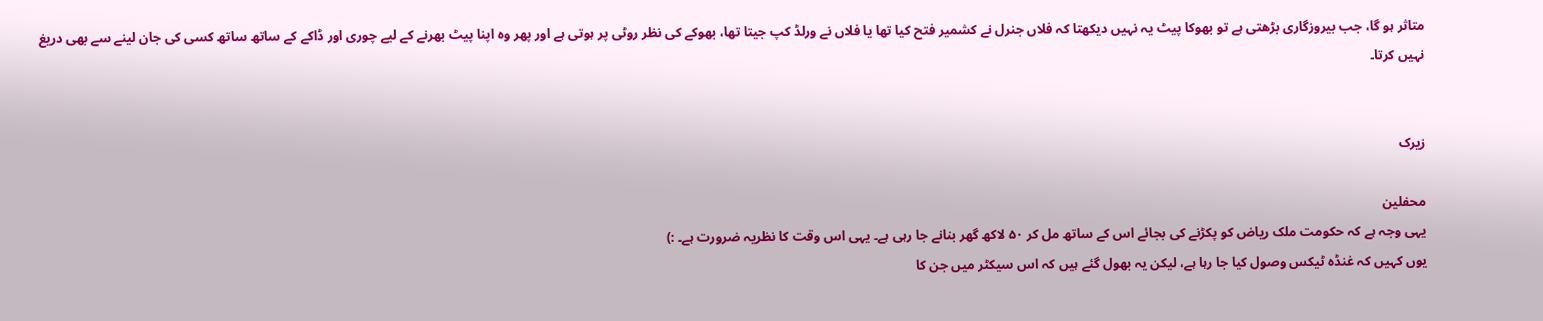متاثر ہو گا، جب بیروزگاری بڑھتی ہے تو بھوکا پیٹ یہ نہیں دیکھتا کہ فلاں جنرل نے کشمیر فتح کیا تھا یا فلاں نے ورلڈ کپ جیتا تھا، بھوکے کی نظر روٹی پر ہوتی ہے اور پھر وہ اپنا پیٹ بھرنے کے لیے چوری اور ڈاکے کے ساتھ ساتھ کسی کی جان لینے سے بھی دریغ نہیں کرتا۔


زیرک

محفلین
یہی وجہ ہے کہ حکومت ملک ریاض کو پکڑنے کی بجائے اس کے ساتھ مل کر ۵۰ لاکھ گھر بنانے جا رہی ہے۔ یہی اس وقت کا نظریہ ضرورت ہے۔ :)
یوں کہیں کہ غنڈہ ٹیکس وصول کیا جا رہا ہے، لیکن یہ بھول گئے ہیں کہ اس سیکٹر میں جن کا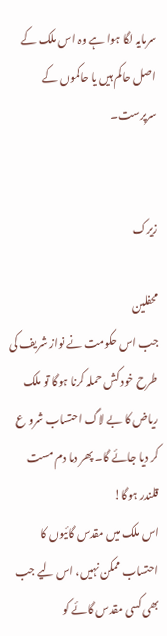سرمایہ لگا ہوا ہے وہ اس ملک کے اصل حاکم ہیں یا حاکموں کے سرپرست۔


زیرک

محفلین
جب اس حکومت نے نواز شریف کی طرح خود کش حملہ کرنا ہوگا تو ملک ریاض کا بے لاگ احتساب شرو ع کر دیا جائے گا۔ پھر دما دم مست قلندر ہوگا!
اس ملک میں مقدس گائیوں کا احتساب ممکن نہیں، اس لیے جب بھی کسی مقدس گائے کو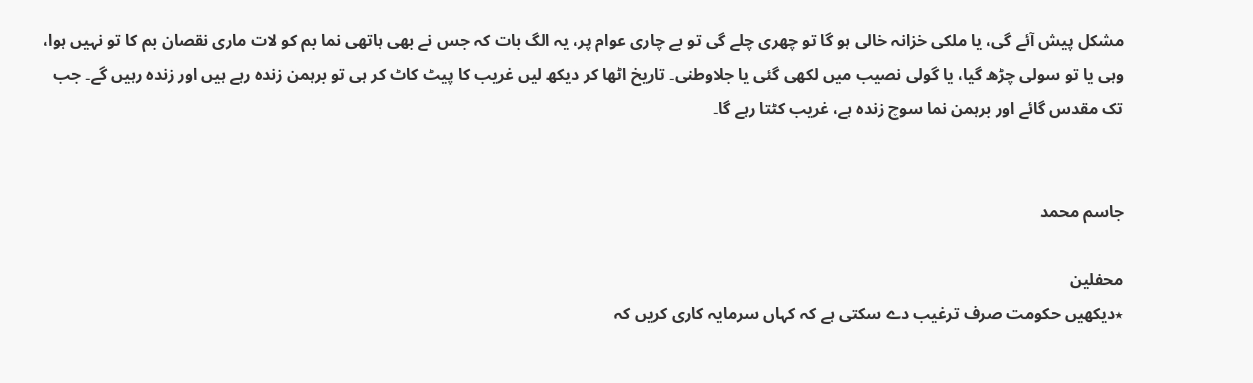مشکل پیش آئے گی، یا ملکی خزانہ خالی ہو گا تو چھری چلے گی تو بے چاری عوام پر، یہ الگ بات کہ جس نے بھی ہاتھی نما بم کو لات ماری نقصان بم کا تو نہیں ہوا، وہی یا تو سولی چڑھ گیا، یا گولی نصیب میں لکھی گئی یا جلاوطنی۔ تاریخ اٹھا کر دیکھ لیں غریب کا پیٹ کاٹ کر ہی تو برہمن زندہ رہے ہیں اور زندہ رہیں گے۔ جب تک مقدس گائے اور برہمن نما سوچ زندہ ہے، غریب کٹتا رہے گا۔


جاسم محمد

محفلین
٭دیکھیں حکومت صرف ترغیب دے سکتی ہے کہ کہاں سرمایہ کاری کریں کہ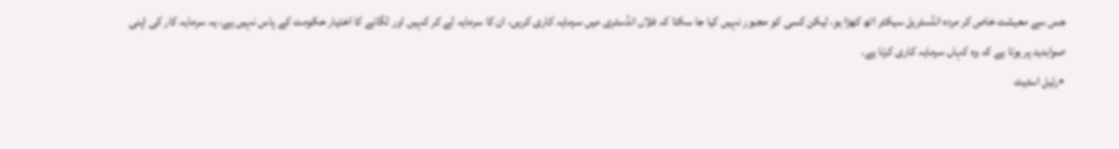جس سے معیشت خاص کر مردہ انڈسٹریل سیکٹر اٹھ کھڑا ہو، لیکن کسی کو مجبور نہیں کیا جا سکتا کہ فلاں انڈسٹری میں سرمایہ کاری کریں، ان کا سرمایہ لے کر کہیں اور لگانے کا اختیار حکومت کے پاس نہیں ہے، یہ سرمایہ کار کی اپنی صوابدید پر ہوتا ہے کہ وہ کہاں سرمایہ کاری کرتا ہے۔
٭رئیل اسٹیٹ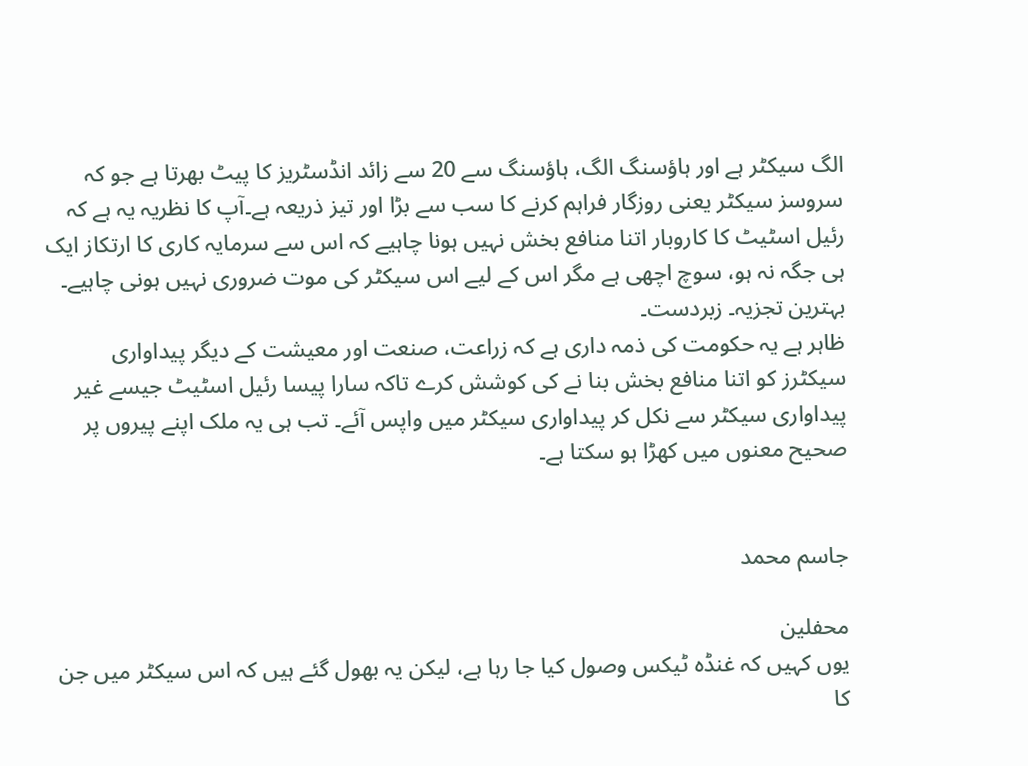الگ سیکٹر ہے اور ہاؤسنگ الگ، ہاؤسنگ سے 20 سے زائد انڈسٹریز کا پیٹ بھرتا ہے جو کہ سروسز سیکٹر یعنی روزگار فراہم کرنے کا سب سے بڑا اور تیز ذریعہ ہے۔آپ کا نظریہ یہ ہے کہ رئیل اسٹیٹ کا کاروبار اتنا منافع بخش نہیں ہونا چاہیے کہ اس سے سرمایہ کاری کا ارتکاز ایک ہی جگہ نہ ہو، سوچ اچھی ہے مگر اس کے لیے اس سیکٹر کی موت ضروری نہیں ہونی چاہیے۔
بہترین تجزیہ۔ زبردست۔
ظاہر ہے یہ حکومت کی ذمہ داری ہے کہ زراعت، صنعت اور معیشت کے دیگر پیداواری سیکٹرز کو اتنا منافع بخش بنا نے کی کوشش کرے تاکہ سارا پیسا رئیل اسٹیٹ جیسے غیر پیداواری سیکٹر سے نکل کر پیداواری سیکٹر میں واپس آئے۔ تب ہی یہ ملک اپنے پیروں پر صحیح معنوں میں کھڑا ہو سکتا ہے۔


جاسم محمد

محفلین
یوں کہیں کہ غنڈہ ٹیکس وصول کیا جا رہا ہے، لیکن یہ بھول گئے ہیں کہ اس سیکٹر میں جن کا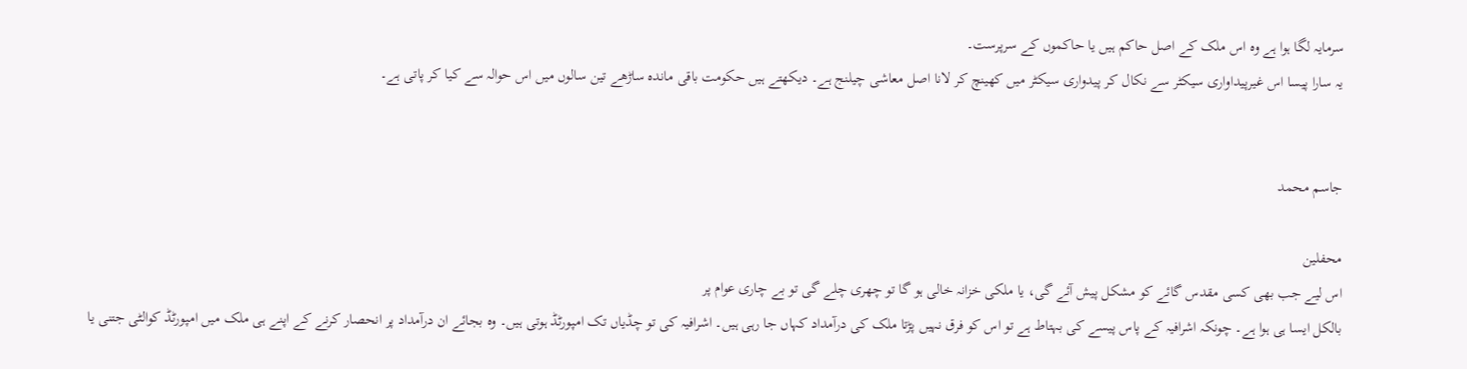سرمایہ لگا ہوا ہے وہ اس ملک کے اصل حاکم ہیں یا حاکموں کے سرپرست۔
یہ سارا پیسا اس غیرپیداواری سیکٹر سے نکال کر پیدواری سیکٹر میں کھینچ کر لانا اصل معاشی چیلنج ہے۔ دیکھتے ہیں حکومت باقی ماندہ ساڑھے تین سالوں میں اس حوالہ سے کیا کر پاتی ہے۔


جاسم محمد

محفلین
اس لیے جب بھی کسی مقدس گائے کو مشکل پیش آئے گی، یا ملکی خزانہ خالی ہو گا تو چھری چلے گی تو بے چاری عوام پر
بالکل ایسا ہی ہوا ہے۔ چونکہ اشرافیہ کے پاس پیسے کی بہتاط ہے تو اس کو فرق نہیں پڑتا ملک کی درآمداد کہاں جا رہی ہیں۔ اشرافیہ کی تو چڈیاں تک امپورٹڈ ہوتی ہیں۔ وہ بجائے ان درآمداد پر انحصار کرنے کے اپنے ہی ملک میں امپورٹڈ کوالٹی جتنی یا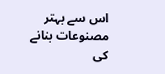اس سے بہتر مصنوعات بنانے کی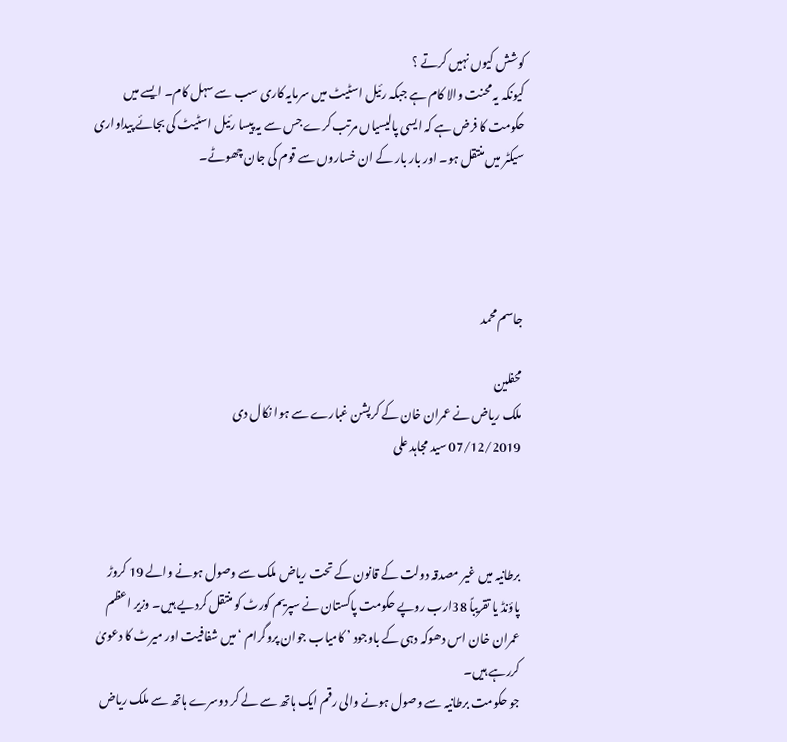کوشش کیوں نہیں کرتے ؟
کیونکہ یہ محنت والا کام ہے جبکہ رئیل اسٹیٹ میں سرمایہ کاری سب سے سہل کام۔ ایسے میں حکومت کا فرض ہے کہ ایسی پالیسیاں مرتب کرے جس سے یہ پیسا رئیل اسٹیٹ کی بجائے پیداواری سیکٹر میں منتقل ہو۔ اور بار بار کے ان خساروں سے قوم کی جان چھوٹے۔




جاسم محمد

محفلین
ملک ریاض نے عمران خان کے کرپشن غبارے سے ہوا نکال دی
07/12/2019 سید مجاہد علی



برطانیہ میں غیر مصدقہ دولت کے قانون کے تحت ریاض ملک سے وصول ہونے والے 19 کروڑ پاؤنڈ یا تقریباً 38ارب روپے حکومت پاکستان نے سپریم کورٹ کو منتقل کردیے ہیں۔ وزیر اعظم عمران خان اس دھوکہ دہی کے باوجود ’ کامیاب جوان پروگرام ‘میں شفافیت اور میرٹ کا دعویٰ کررہے ہیں۔
جو حکومت برطانیہ سے وصول ہونے والی رقم ایک ہاتھ سے لے کر دوسرے ہاتھ سے ملک ریاض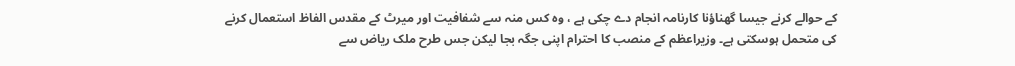کے حوالے کرنے جیسا گھناؤنا کارنامہ انجام دے چکی ہے ، وہ کس منہ سے شفافیت اور میرٹ کے مقدس الفاظ استعمال کرنے کی متحمل ہوسکتی ہے۔ وزیراعظم کے منصب کا احترام اپنی جگہ بجا لیکن جس طرح ملک ریاض سے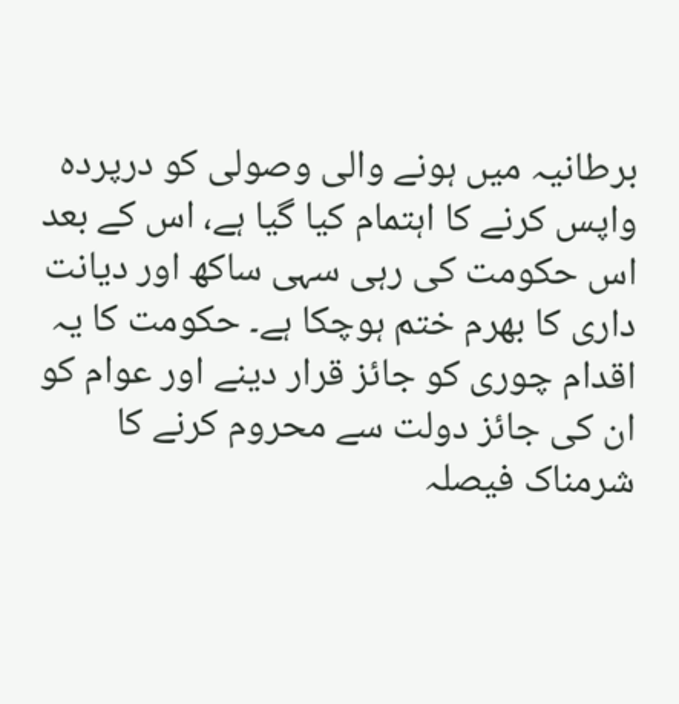برطانیہ میں ہونے والی وصولی کو درپردہ واپس کرنے کا اہتمام کیا گیا ہے، اس کے بعد اس حکومت کی رہی سہی ساکھ اور دیانت داری کا بھرم ختم ہوچکا ہے۔ حکومت کا یہ اقدام چوری کو جائز قرار دینے اور عوام کو ان کی جائز دولت سے محروم کرنے کا شرمناک فیصلہ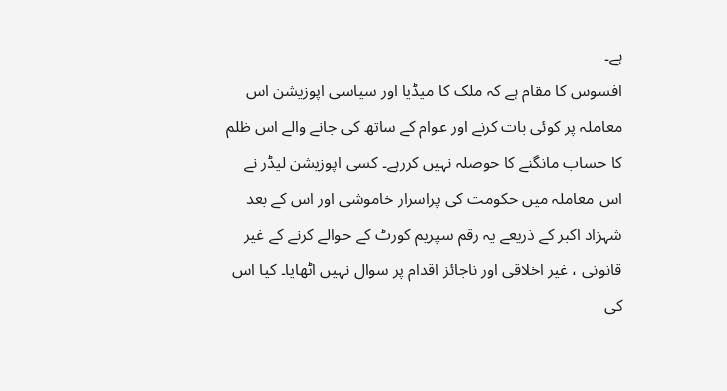ہے۔
افسوس کا مقام ہے کہ ملک کا میڈیا اور سیاسی اپوزیشن اس معاملہ پر کوئی بات کرنے اور عوام کے ساتھ کی جانے والے اس ظلم کا حساب مانگنے کا حوصلہ نہیں کررہے۔ کسی اپوزیشن لیڈر نے اس معاملہ میں حکومت کی پراسرار خاموشی اور اس کے بعد شہزاد اکبر کے ذریعے یہ رقم سپریم کورٹ کے حوالے کرنے کے غیر قانونی ، غیر اخلاقی اور ناجائز اقدام پر سوال نہیں اٹھایا۔ کیا اس کی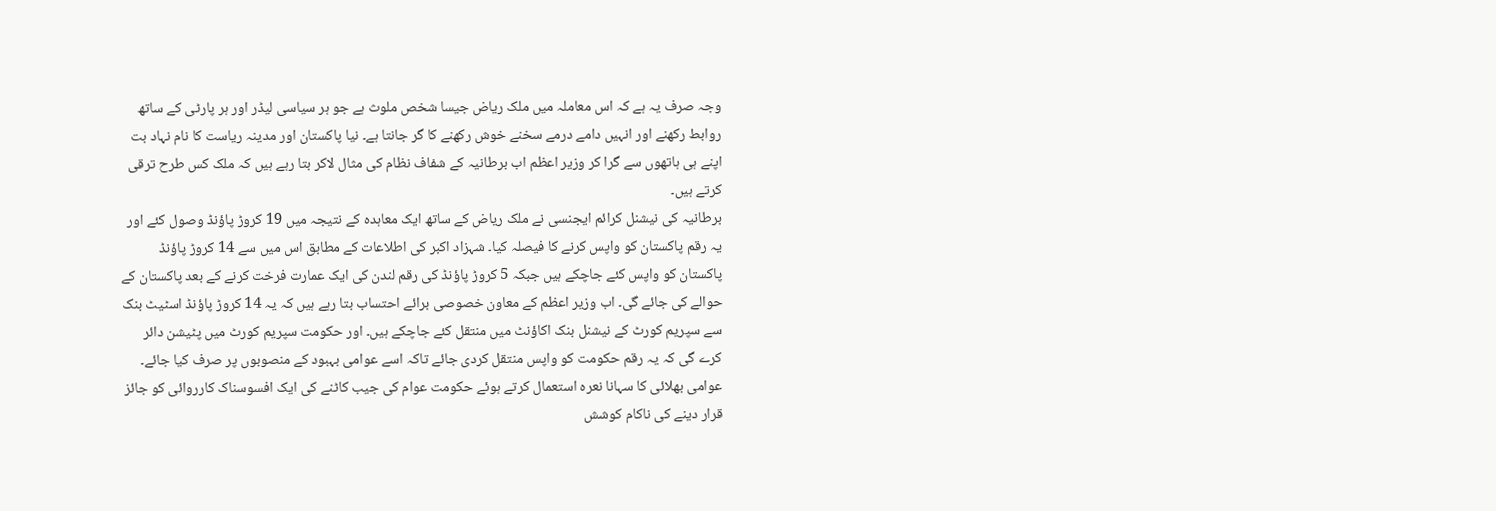وجہ صرف یہ ہے کہ اس معاملہ میں ملک ریاض جیسا شخص ملوث ہے جو ہر سیاسی لیڈر اور ہر پارٹی کے ساتھ روابط رکھنے اور انہیں دامے درمے سخنے خوش رکھنے کا گر جانتا ہے۔ نیا پاکستان اور مدینہ ریاست کا نام نہاد بت اپنے ہی ہاتھوں سے گرا کر وزیر اعظم اب برطانیہ کے شفاف نظام کی مثال لاکر بتا رہے ہیں کہ ملک کس طرح ترقی کرتے ہیں۔
برطانیہ کی نیشنل کرائم ایجنسی نے ملک ریاض کے ساتھ ایک معاہدہ کے نتیجہ میں 19 کروڑ پاؤنڈ وصول کئے اور یہ رقم پاکستان کو واپس کرنے کا فیصلہ کیا۔ شہزاد اکبر کی اطلاعات کے مطابق اس میں سے 14 کروڑ پاؤنڈ پاکستان کو واپس کئے جاچکے ہیں جبکہ 5 کروڑ پاؤنڈ کی رقم لندن کی ایک عمارت فرخت کرنے کے بعد پاکستان کے حوالے کی جائے گی۔ اب وزیر اعظم کے معاون خصوصی برائے احتساب بتا رہے ہیں کہ یہ 14 کروڑ پاؤنڈ اسٹیٹ بنک سے سپریم کورٹ کے نیشنل بنک اکاؤنٹ میں منتقل کئے جاچکے ہیں۔ اور حکومت سپریم کورٹ میں پٹیشن دائر کرے گی کہ یہ رقم حکومت کو واپس منتقل کردی جائے تاکہ اسے عوامی بہبود کے منصوبوں پر صرف کیا جائے۔ عوامی بھلائی کا سہانا نعرہ استعمال کرتے ہوئے حکومت عوام کی جیب کاٹنے کی ایک افسوسناک کارروائی کو جائز قرار دینے کی ناکام کوشش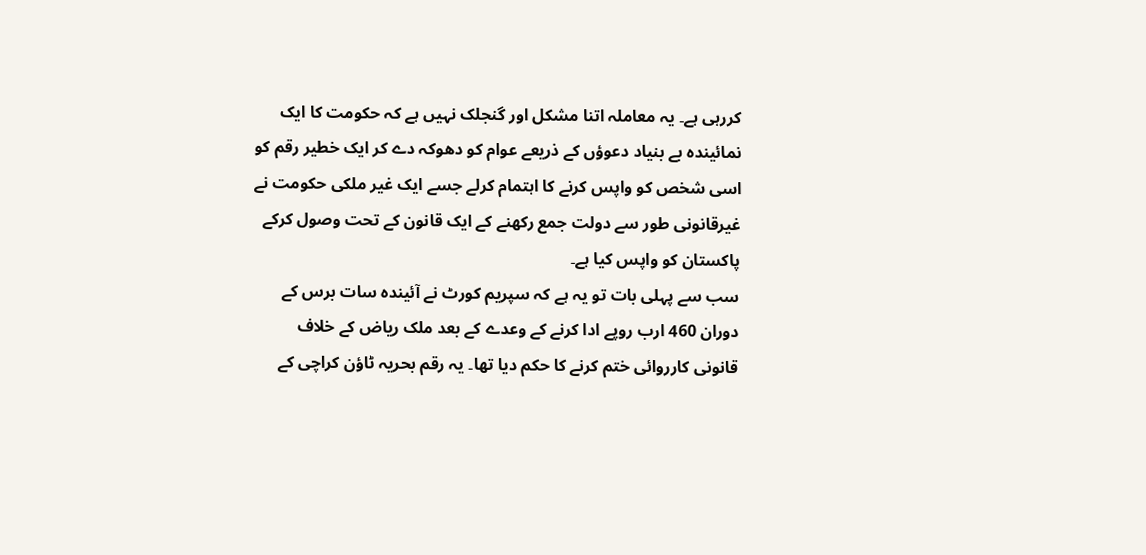کررہی ہے۔ یہ معاملہ اتنا مشکل اور گنجلک نہیں ہے کہ حکومت کا ایک نمائیندہ بے بنیاد دعوؤں کے ذریعے عوام کو دھوکہ دے کر ایک خطیر رقم کو اسی شخص کو واپس کرنے کا اہتمام کرلے جسے ایک غیر ملکی حکومت نے غیرقانونی طور سے دولت جمع رکھنے کے ایک قانون کے تحت وصول کرکے پاکستان کو واپس کیا ہے۔
سب سے پہلی بات تو یہ ہے کہ سپریم کورٹ نے آئیندہ سات برس کے دوران 460 ارب روپے ادا کرنے کے وعدے کے بعد ملک ریاض کے خلاف قانونی کارروائی ختم کرنے کا حکم دیا تھا۔ یہ رقم بحریہ ٹاؤن کراچی کے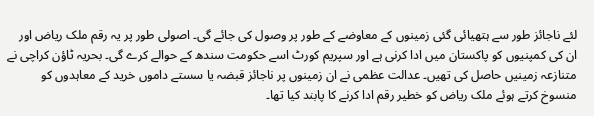لئے ناجائز طور سے ہتھیائی گئی زمینوں کے معاوضے کے طور پر وصول کی جائے گی۔ اصولی طور پر یہ رقم ملک ریاض اور ان کی کمپنیوں کو پاکستان میں ادا کرنی ہے اور سپریم کورٹ اسے حکومت سندھ کے حوالے کرے گی۔ بحریہ ٹاؤن کراچی نے متنازعہ زمینیں حاصل کی تھیں۔ عدالت عظمی نے ان زمینوں پر ناجائز قبضہ یا سستے داموں خرید کے معاہدوں کو منسوخ کرتے ہوئے ملک ریاض کو خطیر رقم ادا کرنے کا پابند کیا تھا۔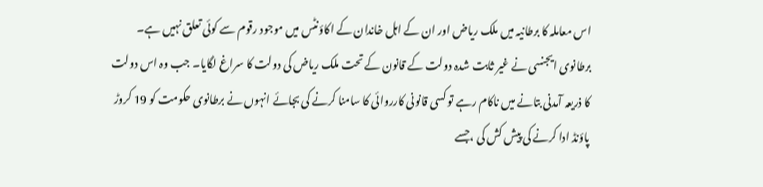اس معاملہ کا برطانیہ میں ملک ریاض اور ان کے اہل خاندان کے اکاؤنٹس میں موجود رقوم سے کوئی تعلق نہیں ہے۔ برطانوی ایجنسی نے غیر ثابت شدہ دولت کے قانون کے تحت ملک ریاض کی دولت کا سراغ لگایا۔ جب وہ اس دولت کا ذریعہ آمدنی بتانے میں ناکام رہے تو کسی قانونی کارروائی کا سامنا کرنے کی بجائے انہوں نے برطانوی حکومت کو 19 کروڑ پاؤنڈ ادا کرنے کی پیش کش کی ،جسے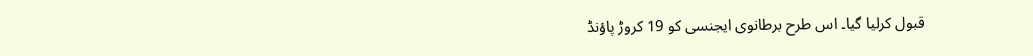قبول کرلیا گیا۔ اس طرح برطانوی ایجنسی کو 19 کروڑ پاؤنڈ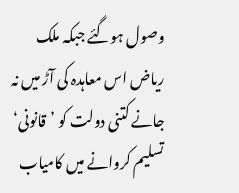وصول ہوگئے جبکہ ملک ریاض اس معاہدہ کی آڑ میں نہ جانے کتنی دولت کو ’قانونی‘ تسلیم کروانے میں کامیاب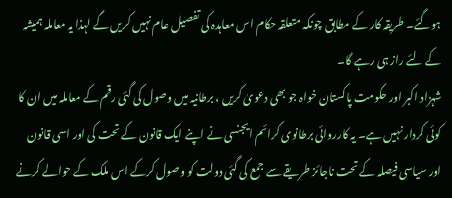ہوگئے۔ طریقہ کار کے مطابق چونکہ متعلقہ حکام اس معاہدہ کی تفصیل عام نہیں کریں گے لہذا یہ معاملہ ہمیشہ کے لئے راز ہی رہے گا۔
شہزاد اکبر اور حکومت پاکستان خواہ جو بھی دعویٰ کریں ، برطانیہ میں وصول کی گئی رقم کے معاملہ میں ان کا کوئی کردار نہیں ہے۔ یہ کارروائی برطانوی کرائم ایجنسی نے اپنے ایک قانون کے تحت کی اور اسی قانون اور سیاسی فیصلہ کے تحت ناجائز طریقے سے جمع کی گئی دولت کو وصول کرکے اس ملک کے حوالے کرنے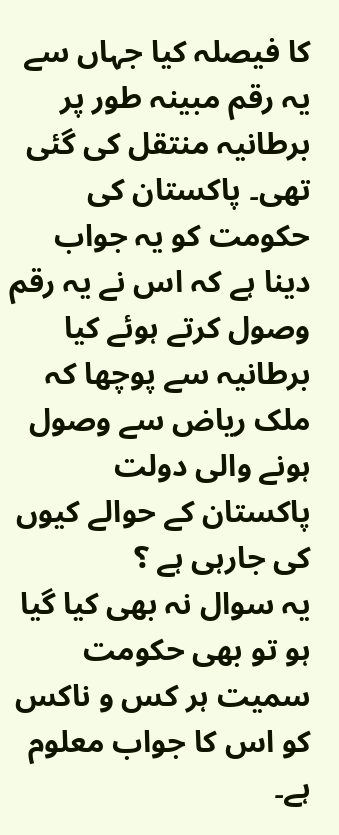کا فیصلہ کیا جہاں سے یہ رقم مبینہ طور پر برطانیہ منتقل کی گئی تھی۔ پاکستان کی حکومت کو یہ جواب دینا ہے کہ اس نے یہ رقم وصول کرتے ہوئے کیا برطانیہ سے پوچھا کہ ملک ریاض سے وصول ہونے والی دولت پاکستان کے حوالے کیوں کی جارہی ہے ؟
یہ سوال نہ بھی کیا گیا ہو تو بھی حکومت سمیت ہر کس و ناکس کو اس کا جواب معلوم ہے۔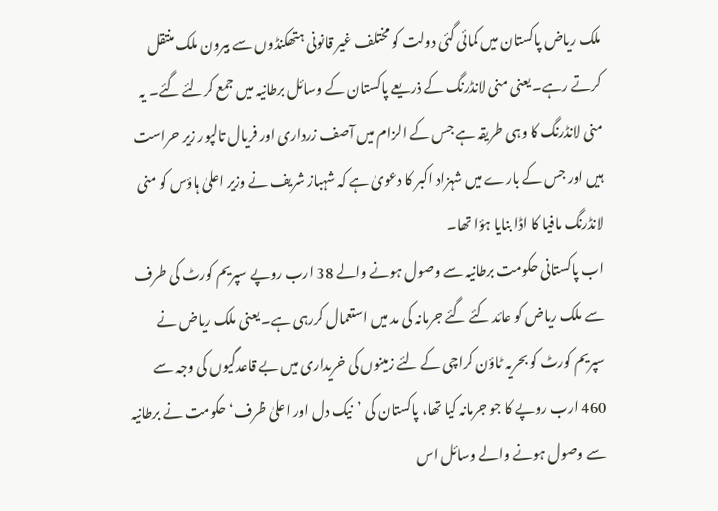ملک ریاض پاکستان میں کمائی گئی دولت کو مختلف غیر قانونی ہتھکنڈوں سے بیرون ملک منتقل کرتے رہے۔ یعنی منی لانڈرنگ کے ذریعے پاکستان کے وسائل برطانیہ میں جمع کرلئے گئے۔ یہ منی لانڈرنگ کا وہی طریقہ ہے جس کے الزام میں آصف زرداری اور فریال تالپور زیر حراست ہیں اور جس کے بارے میں شہزاد اکبر کا دعویٰ ہے کہ شہباز شریف نے وزیر اعلیٰ ہاؤس کو منی لانڈرنگ مافیا کا اڈا بنایا ہؤا تھا۔
اب پاکستانی حکومت برطانیہ سے وصول ہونے والے 38 ارب روپے سپریم کورٹ کی طرف سے ملک ریاض کو عائد کئے گئے جرمانہ کی مد میں استعمال کررہی ہے۔ یعنی ملک ریاض نے سپریم کورٹ کو بحریہ ٹاؤن کراچی کے لئے زمینوں کی خریداری میں بے قاعدگیوں کی وجہ سے 460 ارب روپے کا جو جرمانہ کیا تھا، پاکستان کی ’نیک دل اور اعلیٰ ظرف‘ حکومت نے برطانیہ سے وصول ہونے والے وسائل اس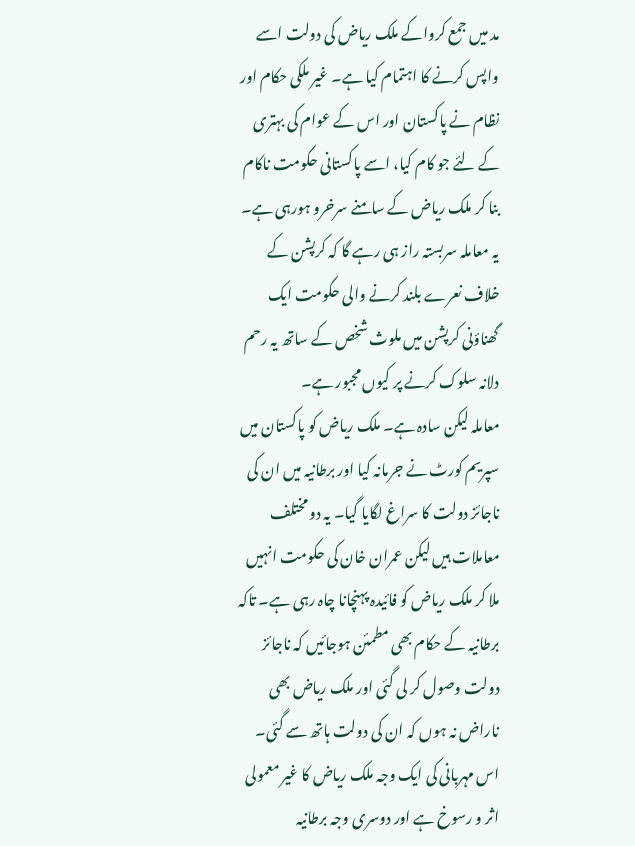مد میں جمع کرواکے ملک ریاض کی دولت اسے واپس کرنے کا اہتمام کیا ہے۔ غیر ملکی حکام اور نظام نے پاکستان اور اس کے عوام کی بہتری کے لئے جو کام کیا، اسے پاکستانی حکومت ناکام بنا کر ملک ریاض کے سامنے سرخرو ہورہی ہے۔ یہ معاملہ سربستہ راز ہی رہے گا کہ کرپشن کے خلاف نعرے بلند کرنے والی حکومت ایک گھناؤنی کرپشن میں ملوث شخص کے ساتھ یہ رحم دلانہ سلوک کرنے پر کیوں مجبور ہے۔
معاملہ لیکن سادہ ہے۔ ملک ریاض کو پاکستان میں سپریم کورٹ نے جرمانہ کیا اور برطانیہ میں ان کی ناجائز دولت کا سراغ لگایا گیا۔ یہ دو مختلف معاملات ہیں لیکن عمران خان کی حکومت انہیں ملا کر ملک ریاض کو فائیدہ پہنچانا چاہ رہی ہے۔ تاکہ برطانیہ کے حکام بھی مطمئن ہوجائیں کہ ناجائز دولت وصول کر لی گئی اور ملک ریاض بھی ناراض نہ ہوں کہ ان کی دولت ہاتھ سے گئی۔ اس مہربانی کی ایک وجہ ملک ریاض کا غیر معمولی اثر و رسوخ ہے اور دوسری وجہ برطانیہ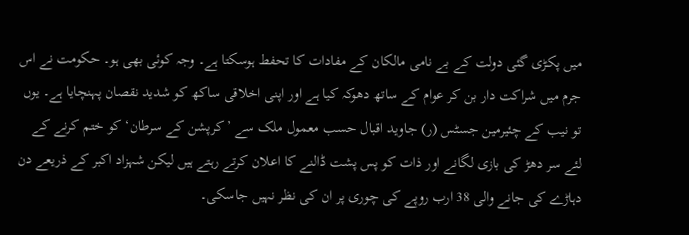میں پکڑی گئی دولت کے بے نامی مالکان کے مفادات کا تحفط ہوسکتا ہے۔ وجہ کوئی بھی ہو۔ حکومت نے اس جرم میں شراکت دار بن کر عوام کے ساتھ دھوکہ کیا ہے اور اپنی اخلاقی ساکھ کو شدید نقصان پہنچایا ہے۔ یوں تو نیب کے چئیرمین جسٹس (ر) جاوید اقبال حسب معمول ملک سے ’کرپشن کے سرطان‘ کو ختم کرنے کے لئے سر دھڑ کی بازی لگانے اور ذات کو پس پشت ڈالنے کا اعلان کرتے رہتے ہیں لیکن شہزاد اکبر کے ذریعے دن دہاڑے کی جانے والی 38 ارب روپے کی چوری پر ان کی نظر نہیں جاسکی۔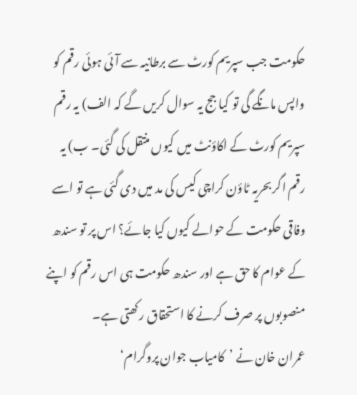حکومت جب سپریم کورٹ سے برطانیہ سے آئی ہوئی رقم کو واپس مانگے گی تو کیا جج یہ سوال کریں گے کہ الف) یہ رقم سپریم کورٹ کے اکاؤنٹ میں کیوں منتقل کی گئی۔ ب) یہ رقم اگر بحریہ ٹاؤن کراچی کیس کی مد میں دی گئی ہے تو اسے وفاقی حکومت کے حوالے کیوں کیا جائے؟ اس پر تو سندھ کے عوام کا حق ہے اور سندھ حکومت ہی اس رقم کو اپنے منصوبوں پر صرف کرنے کا استحقاق رکھتی ہے۔
عمران خان نے ’کامیاب جوان پروگرام‘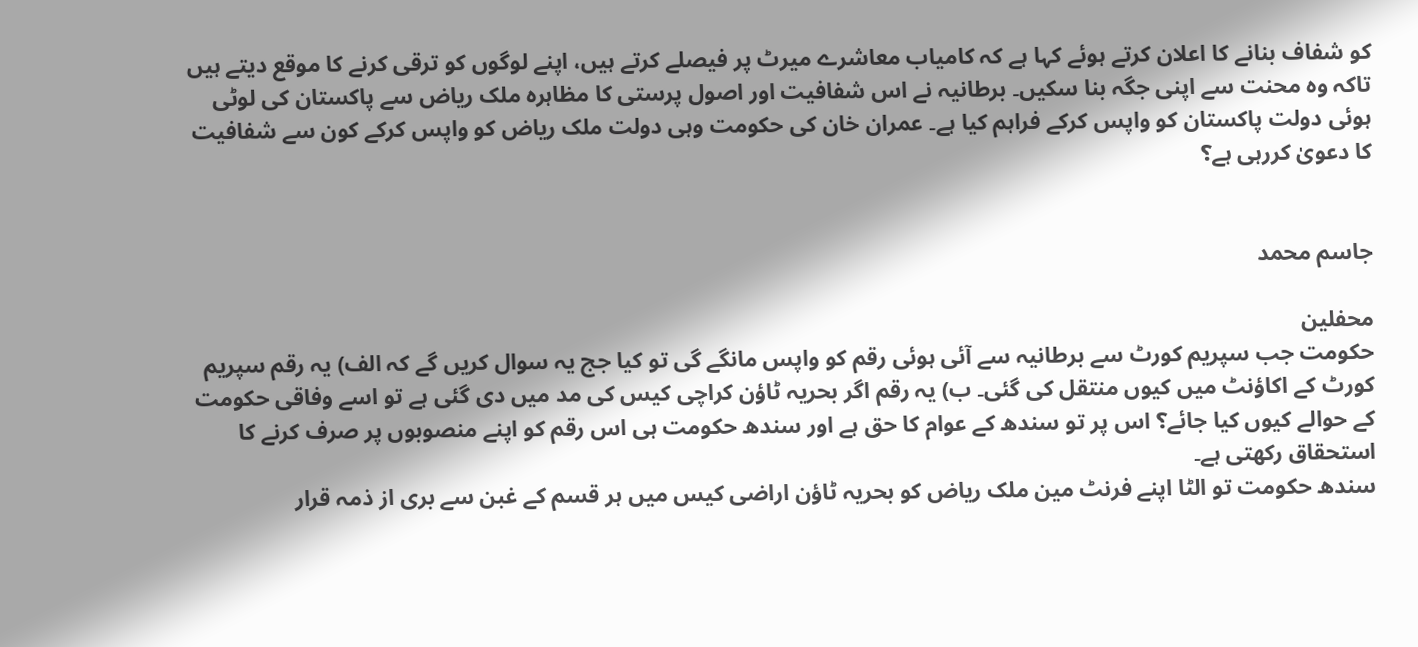کو شفاف بنانے کا اعلان کرتے ہوئے کہا ہے کہ کامیاب معاشرے میرٹ پر فیصلے کرتے ہیں، اپنے لوگوں کو ترقی کرنے کا موقع دیتے ہیں تاکہ وہ محنت سے اپنی جگہ بنا سکیں۔ برطانیہ نے اس شفافیت اور اصول پرستی کا مظاہرہ ملک ریاض سے پاکستان کی لوٹی ہوئی دولت پاکستان کو واپس کرکے فراہم کیا ہے۔ عمران خان کی حکومت وہی دولت ملک ریاض کو واپس کرکے کون سے شفافیت کا دعویٰ کررہی ہے؟


جاسم محمد

محفلین
حکومت جب سپریم کورٹ سے برطانیہ سے آئی ہوئی رقم کو واپس مانگے گی تو کیا جج یہ سوال کریں گے کہ الف) یہ رقم سپریم کورٹ کے اکاؤنٹ میں کیوں منتقل کی گئی۔ ب) یہ رقم اگر بحریہ ٹاؤن کراچی کیس کی مد میں دی گئی ہے تو اسے وفاقی حکومت کے حوالے کیوں کیا جائے؟ اس پر تو سندھ کے عوام کا حق ہے اور سندھ حکومت ہی اس رقم کو اپنے منصوبوں پر صرف کرنے کا استحقاق رکھتی ہے۔
سندھ حکومت تو الٹا اپنے فرنٹ مین ملک ریاض کو بحریہ ٹاؤن اراضی کیس میں ہر قسم کے غبن سے بری از ذمہ قرار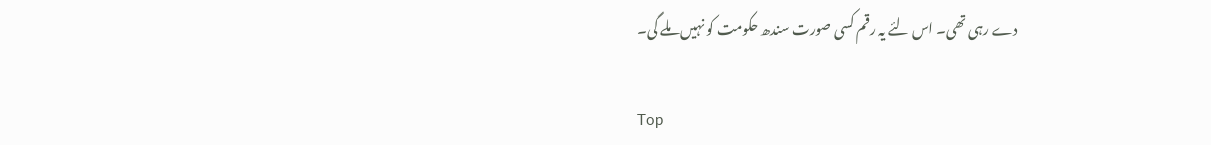دے رہی تھی۔ اس لئے یہ رقم کسی صورت سندھ حکومت کو نہیں ملے گی۔

Top